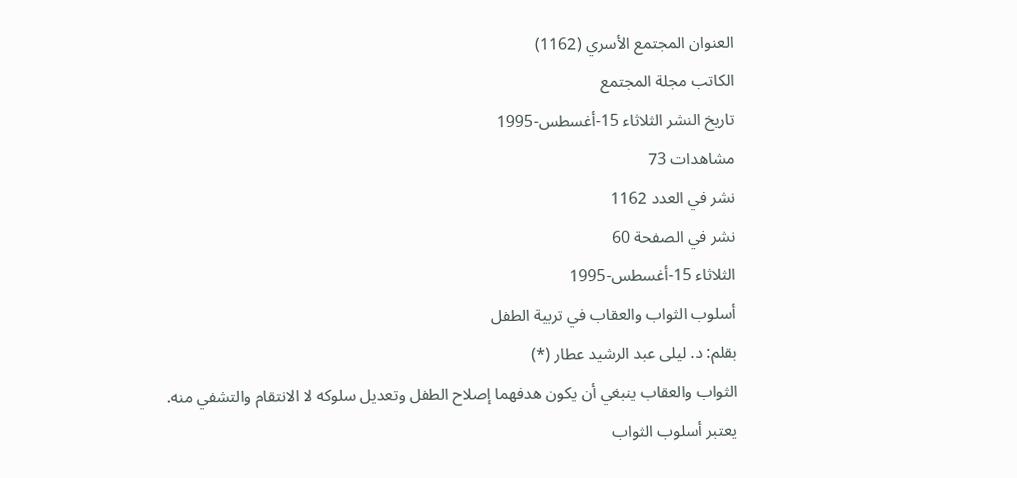العنوان المجتمع الأسري (1162)
الكاتب مجلة المجتمع
تاريخ النشر الثلاثاء 15-أغسطس-1995
مشاهدات 73
نشر في العدد 1162
نشر في الصفحة 60
الثلاثاء 15-أغسطس-1995
أسلوب الثواب والعقاب في تربية الطفل
بقلم: د. ليلى عبد الرشيد عطار (*)
الثواب والعقاب ينبغي أن يكون هدفهما إصلاح الطفل وتعديل سلوكه لا الانتقام والتشفي منه.
يعتبر أسلوب الثواب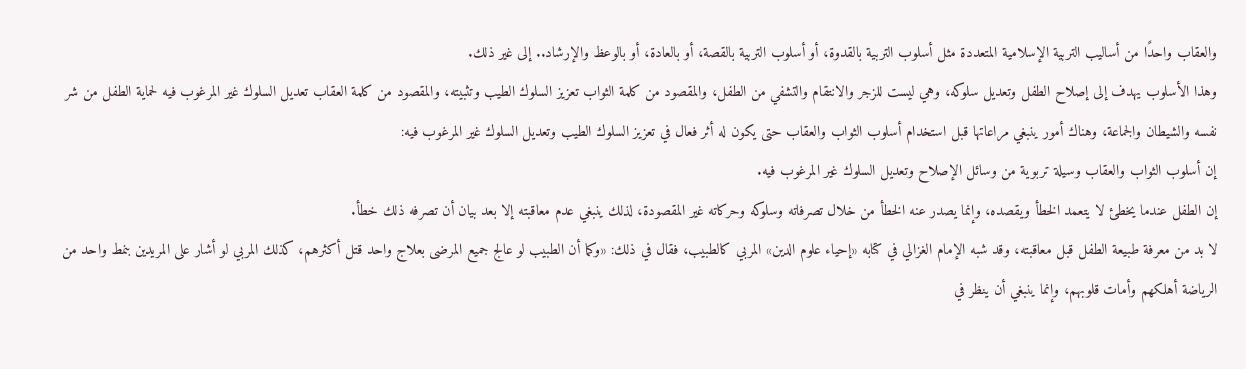والعقاب واحدًا من أساليب التربية الإسلامية المتعددة مثل أسلوب التربية بالقدوة، أو أسلوب التربية بالقصة، أو بالعادة، أو بالوعظ والإرشاد.. إلى غير ذلك.
وهذا الأسلوب يهدف إلى إصلاح الطفل وتعديل سلوكه، وهي ليست للزجر والانتقام والتشفي من الطفل، والمقصود من كلمة الثواب تعزيز السلوك الطيب وتثبيته، والمقصود من كلمة العقاب تعديل السلوك غير المرغوب فيه لحماية الطفل من شر نفسه والشيطان والجماعة، وهناك أمور ينبغي مراعاتها قبل استخدام أسلوب الثواب والعقاب حتى يكون له أثر فعال في تعزيز السلوك الطيب وتعديل السلوك غير المرغوب فيه:
إن أسلوب الثواب والعقاب وسيلة تربوية من وسائل الإصلاح وتعديل السلوك غير المرغوب فيه.
إن الطفل عندما يخطئ لا يتعمد الخطأ ويقصده، وإنما يصدر عنه الخطأ من خلال تصرفاته وسلوكه وحركاته غير المقصودة، لذلك ينبغي عدم معاقبته إلا بعد بيان أن تصرفه ذلك خطأ.
لا بد من معرفة طبيعة الطفل قبل معاقبته، وقد شبه الإمام الغزالي في كتابه «إحياء علوم الدين» المربي كالطبيب، فقال في ذلك: «وكما أن الطبيب لو عالج جميع المرضى بعلاج واحد قتل أكثرهم، كذلك المربي لو أشار على المريدين بنمط واحد من الرياضة أهلكهم وأمات قلوبهم، وإنما ينبغي أن ينظر في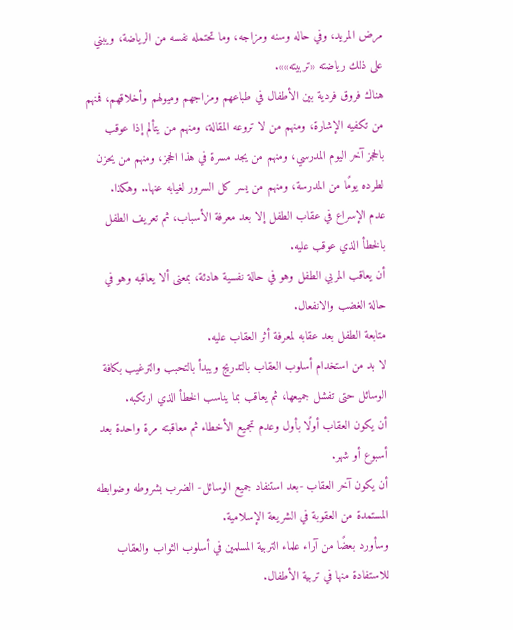مرض المريد، وفي حاله وسنه ومزاجه، وما تحتمله نفسه من الرياضة، ويبني على ذلك رياضته «تربيته»».
هناك فروق فردية بين الأطفال في طباعهم ومزاجهم وميولهم وأخلاقهم، فمنهم من تكفيه الإشارة، ومنهم من لا تروعه المقالة، ومنهم من يتألم إذا عوقب بالحجز آخر اليوم المدرسي، ومنهم من يجد مسرة في هذا الحجز، ومنهم من يحزن لطرده يومًا من المدرسة، ومنهم من يسر كل السرور لغيابه عنها.. وهكذا.
عدم الإسراع في عقاب الطفل إلا بعد معرفة الأسباب، ثم تعريف الطفل بالخطأ الذي عوقب عليه.
أن يعاقب المربي الطفل وهو في حالة نفسية هادئة، بمعنى ألا يعاقبه وهو في حالة الغضب والانفعال.
متابعة الطفل بعد عقابه لمعرفة أثر العقاب عليه.
لا بد من استخدام أسلوب العقاب بالتدريج ويبدأ بالتحبب والترغيب بكافة الوسائل حتى تفشل جميعها، ثم يعاقب بما يناسب الخطأ الذي ارتكبه.
أن يكون العقاب أولًا بأول وعدم تجميع الأخطاء ثم معاقبته مرة واحدة بعد أسبوع أو شهر.
أن يكون آخر العقاب -بعد استنفاد جميع الوسائل- الضرب بشروطه وضوابطه المستمدة من العقوبة في الشريعة الإسلامية.
وسأورد بعضًا من آراء علماء التربية المسلمين في أسلوب الثواب والعقاب للاستفادة منها في تربية الأطفال.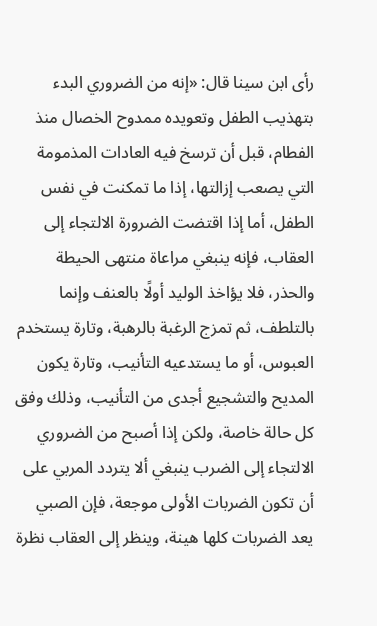رأى ابن سينا قال: «إنه من الضروري البدء بتهذيب الطفل وتعويده ممدوح الخصال منذ الفطام، قبل أن ترسخ فيه العادات المذمومة التي يصعب إزالتها، إذا ما تمكنت في نفس الطفل، أما إذا اقتضت الضرورة الالتجاء إلى العقاب، فإنه ينبغي مراعاة منتهى الحيطة والحذر، فلا يؤاخذ الوليد أولًا بالعنف وإنما بالتلطف، ثم تمزج الرغبة بالرهبة، وتارة يستخدم العبوس، أو ما يستدعيه التأنيب، وتارة يكون المديح والتشجيع أجدى من التأنيب، وذلك وفق كل حالة خاصة، ولكن إذا أصبح من الضروري الالتجاء إلى الضرب ينبغي ألا يتردد المربي على أن تكون الضربات الأولى موجعة، فإن الصبي يعد الضربات كلها هينة، وينظر إلى العقاب نظرة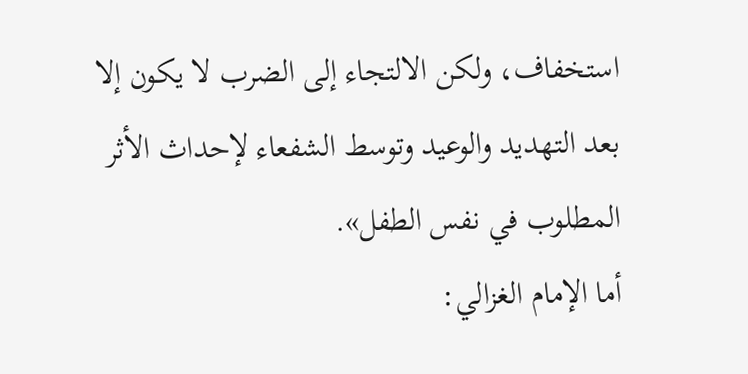استخفاف، ولكن الالتجاء إلى الضرب لا يكون إلا بعد التهديد والوعيد وتوسط الشفعاء لإحداث الأثر المطلوب في نفس الطفل».
أما الإمام الغزالي: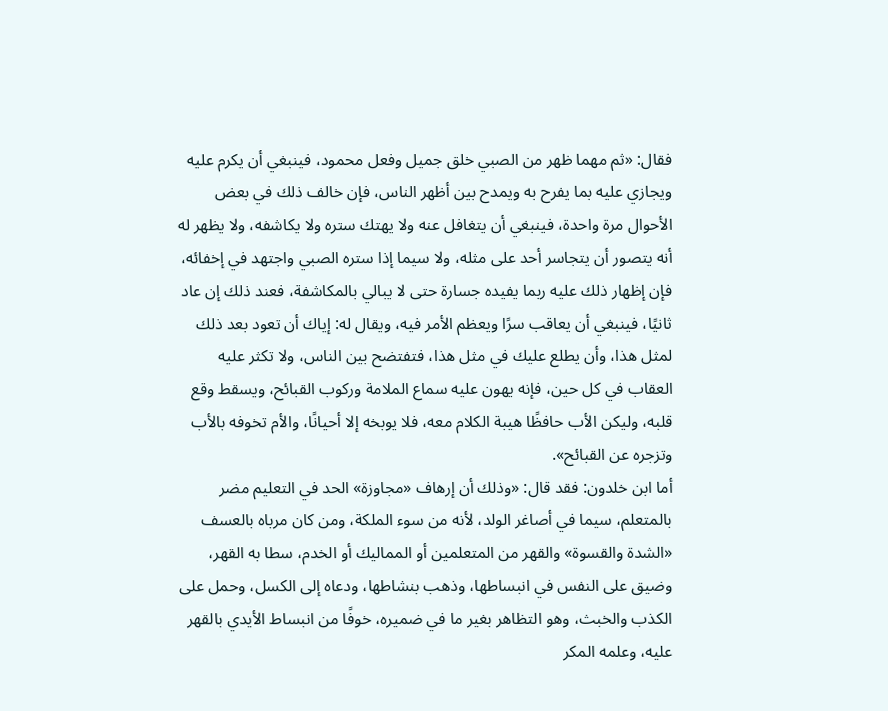فقال: «ثم مهما ظهر من الصبي خلق جميل وفعل محمود، فينبغي أن يكرم عليه ويجازي عليه بما يفرح به ويمدح بين أظهر الناس، فإن خالف ذلك في بعض الأحوال مرة واحدة، فينبغي أن يتغافل عنه ولا يهتك ستره ولا يكاشفه، ولا يظهر له أنه يتصور أن يتجاسر أحد على مثله، ولا سيما إذا ستره الصبي واجتهد في إخفائه، فإن إظهار ذلك عليه ربما يفيده جسارة حتى لا يبالي بالمكاشفة، فعند ذلك إن عاد ثانيًا، فينبغي أن يعاقب سرًا ويعظم الأمر فيه، ويقال له: إياك أن تعود بعد ذلك لمثل هذا، وأن يطلع عليك في مثل هذا، فتفتضح بين الناس، ولا تكثر عليه العقاب في كل حين، فإنه يهون عليه سماع الملامة وركوب القبائح، ويسقط وقع قلبه، وليكن الأب حافظًا هيبة الكلام معه، فلا يوبخه إلا أحيانًا، والأم تخوفه بالأب وتزجره عن القبائح».
أما ابن خلدون: فقد قال: «وذلك أن إرهاف «مجاوزة» الحد في التعليم مضر بالمتعلم، سيما في أصاغر الولد، لأنه من سوء الملكة، ومن كان مرباه بالعسف «الشدة والقسوة» والقهر من المتعلمين أو المماليك أو الخدم، سطا به القهر، وضيق على النفس في انبساطها، وذهب بنشاطها، ودعاه إلى الكسل، وحمل على الكذب والخبث، وهو التظاهر بغير ما في ضميره، خوفًا من انبساط الأيدي بالقهر عليه، وعلمه المكر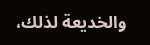والخديعة لذلك،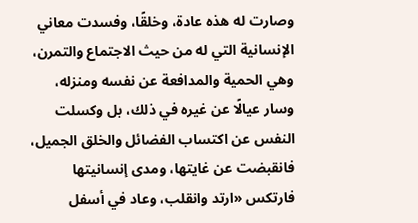وصارت له هذه عادة، وخلقًا، وفسدت معاني الإنسانية التي له من حيث الاجتماع والتمرن، وهي الحمية والمدافعة عن نفسه ومنزله، وسار عيالًا عن غيره في ذلك، بل وكسلت النفس عن اكتساب الفضائل والخلق الجميل، فانقبضت عن غايتها، ومدى إنسانيتها فارتكس «ارتد وانقلب، وعاد في أسفل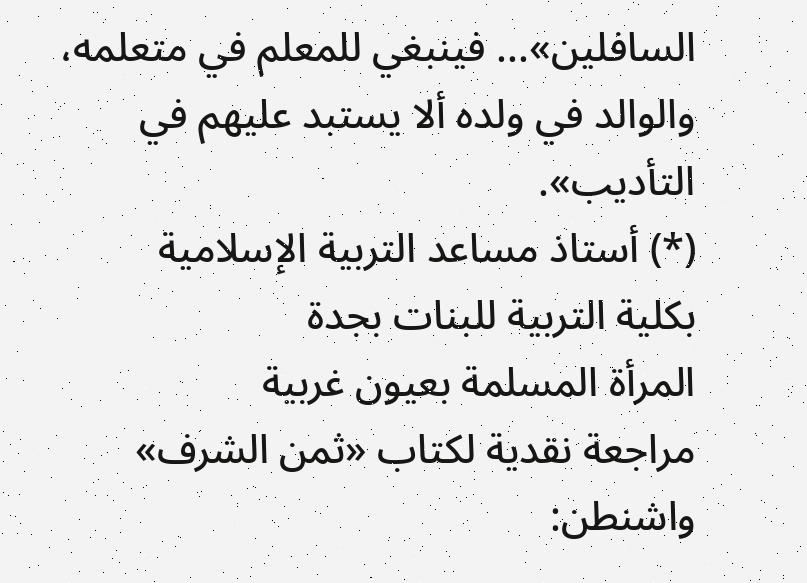السافلين»... فينبغي للمعلم في متعلمه، والوالد في ولده ألا يستبد عليهم في التأديب».
(*) أستاذ مساعد التربية الإسلامية
بكلية التربية للبنات بجدة
المرأة المسلمة بعيون غربية
مراجعة نقدية لكتاب «ثمن الشرف»
واشنطن: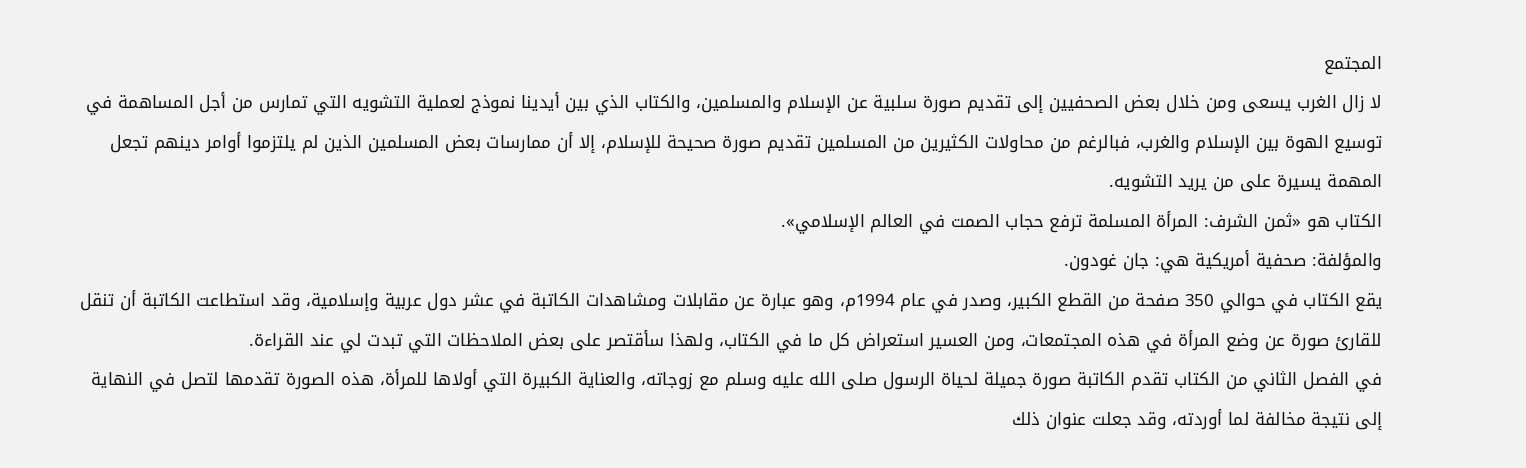المجتمع
لا زال الغرب يسعى ومن خلال بعض الصحفيين إلى تقديم صورة سلبية عن الإسلام والمسلمين، والكتاب الذي بين أيدينا نموذج لعملية التشويه التي تمارس من أجل المساهمة في توسيع الهوة بين الإسلام والغرب، فبالرغم من محاولات الكثيرين من المسلمين تقديم صورة صحيحة للإسلام، إلا أن ممارسات بعض المسلمين الذين لم يلتزموا أوامر دينهم تجعل المهمة يسيرة على من يريد التشويه.
الكتاب هو «ثمن الشرف: المرأة المسلمة ترفع حجاب الصمت في العالم الإسلامي».
والمؤلفة: صحفية أمريكية هي: جان غودون.
يقع الكتاب في حوالي 350 صفحة من القطع الكبير، وصدر في عام 1994م، وهو عبارة عن مقابلات ومشاهدات الكاتبة في عشر دول عربية وإسلامية، وقد استطاعت الكاتبة أن تنقل للقارئ صورة عن وضع المرأة في هذه المجتمعات، ومن العسير استعراض كل ما في الكتاب، ولهذا سأقتصر على بعض الملاحظات التي تبدت لي عند القراءة.
في الفصل الثاني من الكتاب تقدم الكاتبة صورة جميلة لحياة الرسول صلى الله عليه وسلم مع زوجاته، والعناية الكبيرة التي أولاها للمرأة، هذه الصورة تقدمها لتصل في النهاية إلى نتيجة مخالفة لما أوردته، وقد جعلت عنوان ذلك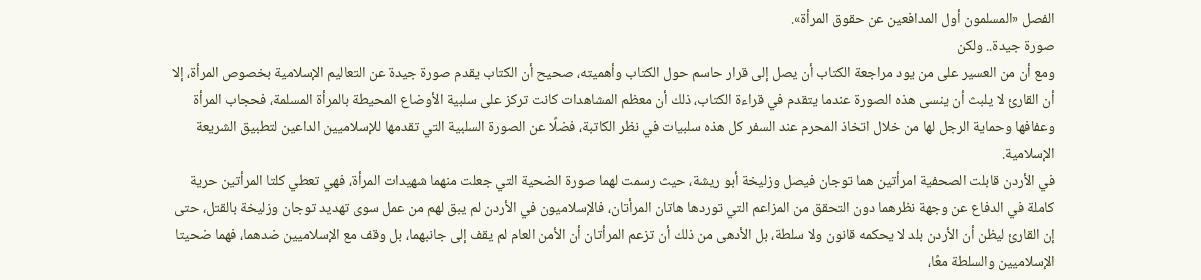الفصل «المسلمون أول المدافعين عن حقوق المرأة».
صورة جيدة.. ولكن
ومع أن من العسير على من يود مراجعة الكتاب أن يصل إلى قرار حاسم حول الكتاب وأهميته، صحيح أن الكتاب يقدم صورة جيدة عن التعاليم الإسلامية بخصوص المرأة، إلا أن القارئ لا يلبث أن ينسى هذه الصورة عندما يتقدم في قراءة الكتاب، ذلك أن معظم المشاهدات كانت تركز على سلبية الأوضاع المحيطة بالمرأة المسلمة، فحجاب المرأة وعفافها وحماية الرجل لها من خلال اتخاذ المحرم عند السفر كل هذه سلبيات في نظر الكاتبة، فضلًا عن الصورة السلبية التي تقدمها للإسلاميين الداعين لتطبيق الشريعة الإسلامية.
في الأردن قابلت الصحفية امرأتين هما توجان فيصل وزليخة أبو ريشة، حيث رسمت لهما صورة الضحية التي جعلت منهما شهيدات المرأة، فهي تعطي كلتا المرأتين حرية كاملة في الدفاع عن وجهة نظرهما دون التحقق من المزاعم التي توردها هاتان المرأتان، فالإسلاميون في الأردن لم يبق لهم من عمل سوی تهدید توجان وزليخة بالقتل، حتى إن القارئ ليظن أن الأردن بلد لا يحكمه قانون ولا سلطة، بل الأدهى من ذلك أن تزعم المرأتان أن الأمن العام لم يقف إلى جانبهما، بل وقف مع الإسلاميين ضدهما، فهما ضحيتا الإسلاميين والسلطة معًا،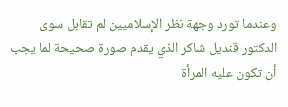وعندما تورد وجهة نظر الإسلاميين لم تقابل سوى الدكتور قنديل شاكر الذي يقدم صورة صحيحة لما يجب أن تكون عليه المرأة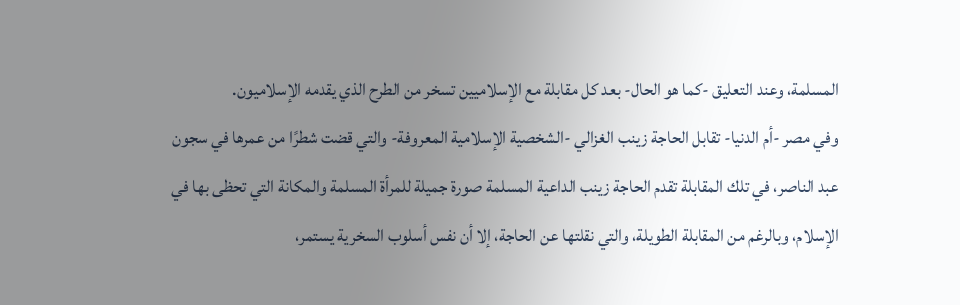المسلمة، وعند التعليق -كما هو الحال- بعد كل مقابلة مع الإسلاميين تسخر من الطرح الذي يقدمه الإسلاميون.
وفي مصر -أم الدنيا- تقابل الحاجة زينب الغزالي -الشخصية الإسلامية المعروفة- والتي قضت شطرًا من عمرها في سجون عبد الناصر، في تلك المقابلة تقدم الحاجة زينب الداعية المسلمة صورة جميلة للمرأة المسلمة والمكانة التي تحظى بها في الإسلام، وبالرغم من المقابلة الطويلة، والتي نقلتها عن الحاجة، إلا أن نفس أسلوب السخرية يستمر،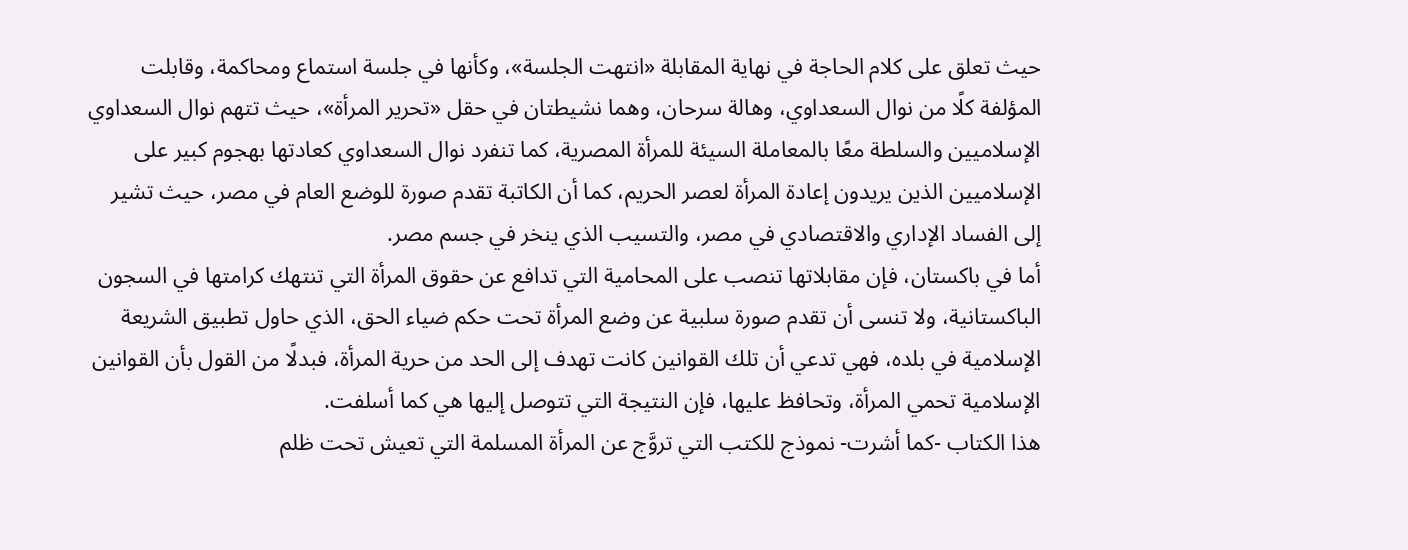حيث تعلق على كلام الحاجة في نهاية المقابلة «انتهت الجلسة»، وكأنها في جلسة استماع ومحاكمة، وقابلت المؤلفة كلًا من نوال السعداوي، وهالة سرحان، وهما نشيطتان في حقل «تحرير المرأة»، حيث تتهم نوال السعداوي الإسلاميين والسلطة معًا بالمعاملة السيئة للمرأة المصرية، كما تنفرد نوال السعداوي كعادتها بهجوم كبير على الإسلاميين الذين يريدون إعادة المرأة لعصر الحريم، كما أن الكاتبة تقدم صورة للوضع العام في مصر، حيث تشير إلى الفساد الإداري والاقتصادي في مصر، والتسيب الذي ينخر في جسم مصر.
أما في باكستان، فإن مقابلاتها تنصب على المحامية التي تدافع عن حقوق المرأة التي تنتهك كرامتها في السجون الباكستانية، ولا تنسى أن تقدم صورة سلبية عن وضع المرأة تحت حكم ضياء الحق، الذي حاول تطبيق الشريعة الإسلامية في بلده، فهي تدعي أن تلك القوانين كانت تهدف إلى الحد من حرية المرأة، فبدلًا من القول بأن القوانين الإسلامية تحمي المرأة، وتحافظ عليها، فإن النتيجة التي تتوصل إليها هي كما أسلفت.
هذا الكتاب -كما أشرت- نموذج للكتب التي تروَّج عن المرأة المسلمة التي تعيش تحت ظلم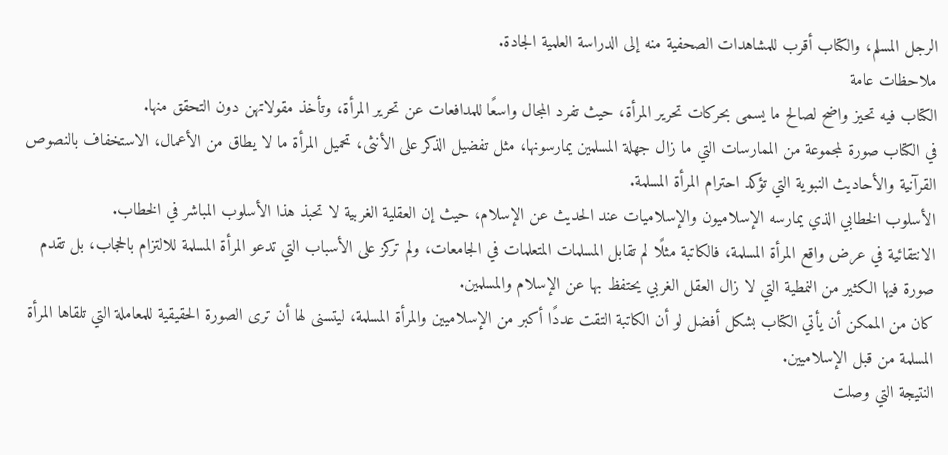الرجل المسلم، والكتاب أقرب للمشاهدات الصحفية منه إلى الدراسة العلمية الجادة.
ملاحظات عامة
الكتاب فيه تحيز واضح لصالح ما يسمى بحركات تحرير المرأة، حيث تفرد المجال واسعًا للمدافعات عن تحرير المرأة، وتأخذ مقولاتهن دون التحقق منها.
في الكتاب صورة لمجموعة من الممارسات التي ما زال جهلة المسلمين يمارسونها، مثل تفضيل الذكر على الأنثى، تحميل المرأة ما لا يطاق من الأعمال، الاستخفاف بالنصوص القرآنية والأحاديث النبوية التي تؤكد احترام المرأة المسلمة.
الأسلوب الخطابي الذي يمارسه الإسلاميون والإسلاميات عند الحديث عن الإسلام، حيث إن العقلية الغربية لا تحبذ هذا الأسلوب المباشر في الخطاب.
الانتقائية في عرض واقع المرأة المسلمة، فالكاتبة مثلًا لم تقابل المسلمات المتعلمات في الجامعات، ولم تركز على الأسباب التي تدعو المرأة المسلمة للالتزام بالحجاب، بل تقدم صورة فيها الكثير من النمطية التي لا زال العقل الغربي يحتفظ بها عن الإسلام والمسلمين.
كان من الممكن أن يأتي الكتاب بشكل أفضل لو أن الكاتبة التقت عددًا أكبر من الإسلاميين والمرأة المسلمة، ليتسنى لها أن ترى الصورة الحقيقية للمعاملة التي تلقاها المرأة المسلمة من قبل الإسلاميين.
النتيجة التي وصلت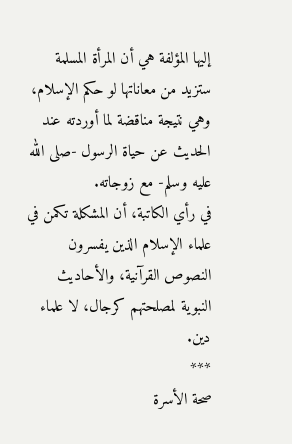إليها المؤلفة هي أن المرأة المسلمة ستزيد من معاناتها لو حكم الإسلام، وهي نتيجة مناقضة لما أوردته عند الحديث عن حياة الرسول -صلى الله عليه وسلم- مع زوجاته.
في رأي الكاتبة، أن المشكلة تكمن في علماء الإسلام الذين يفسرون النصوص القرآنية، والأحاديث النبوية لمصلحتهم كرجال، لا علماء دين.
***
صحة الأسرة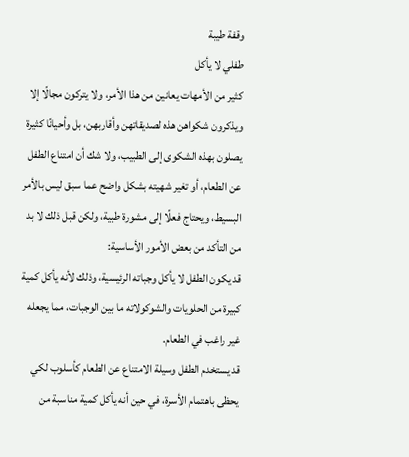وقفة طيبة
طفلي لا يأكل
كثير من الأمهات يعانين من هذا الأمر، ولا يتركون مجالًا إلا ويذكرون شكواهن هذه لصديقاتهن وأقاربهن، بل وأحيانًا كثيرة يصلون بهذه الشكوى إلى الطبيب، ولا شك أن امتناع الطفل عن الطعام، أو تغير شهيته بشكل واضح عما سبق ليس بالأمر البسيط، ويحتاج فعلًا إلى مشورة طبية، ولكن قبل ذلك لا بد من التأكد من بعض الأمور الأساسية:
قد يكون الطفل لا يأكل وجباته الرئيسية، وذلك لأنه يأكل كمية كبيرة من الحلويات والشوكولاته ما بين الوجبات، مما يجعله غير راغب في الطعام.
قد يستخدم الطفل وسيلة الامتناع عن الطعام كأسلوب لكي يحظى باهتمام الأسرة، في حين أنه يأكل كمية مناسبة من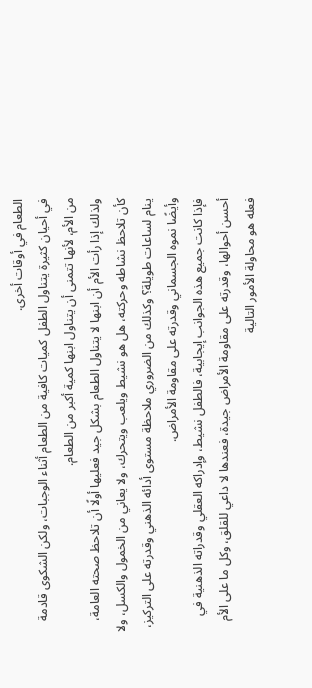الطعام في أوقات أخرى.
في أحيان كثيرة يتناول الطفل كميات كافية من الطعام أثناء الوجبات، ولكن الشكوى قادمة من الأم، لأنها تتمنى أن يتناول ابنها كمية أكبر من الطعام.
ولذلك إذا رأت الأم أن ابنها لا يتناول الطعام بشكل جيد فعليها أولًا أن تلاحظ صحته العامة، كأن تلاحظ نشاطه وحركته، هل هو نشيط ويلعب ويتحرك، ولا يعاني من الخمول والكسل، ولا ينام لساعات طويلة؟ وكذلك من الضروري ملاحظة مستوى أدائه الذهني وقدرته على التركيز، وأيضًا نموه الجسماني وقدرته على مقاومة الأمراض.
فإذا كانت جميع هذه الجوانب إيجابية، فالطفل نشيط، وإدراكه العقلي وقدراته الذهنية في أحسن أحوالها، وقدرته على مقاومة الأمراض جيدة، فعندها لا داعي للقلق، وكل ما على الأم فعله هو محاولة الأمور التالية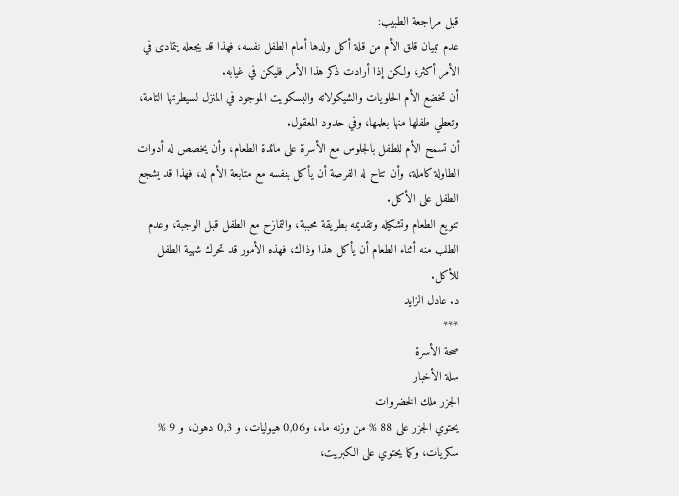قبل مراجعة الطبيب:
عدم تبيان قلق الأم من قلة أكل ولدها أمام الطفل نفسه، فهذا قد يجعله يتمادى في الأمر أكثر، ولكن إذا أرادت ذكر هذا الأمر فليكن في غيابه.
أن تخضع الأم الحلويات والشيكولاته والبسكويت الموجود في المنزل لسيطرتها التامة، وتعطي طفلها منها بعلمها، وفي حدود المعقول.
أن تسمح الأم للطفل بالجلوس مع الأسرة على مائدة الطعام، وأن يخصص له أدوات الطاولة كاملة، وأن تتاح له الفرصة أن يأكل بنفسه مع متابعة الأم له، فهذا قد يشجع الطفل على الأكل.
تنويع الطعام وتشكيله وتقديمه بطريقة محببة، والتمازح مع الطفل قبل الوجبة، وعدم الطلب منه أثناء الطعام أن يأكل هذا وذاك، فهذه الأمور قد تحرك شهية الطفل للأكل.
د. عادل الزايد
***
صحة الأسرة
سلة الأخبار
الجزر ملك الخضروات
يحتوي الجزر على 88 % من وزنه ماء، و0,06 هيوليات، و 0,3 دهون، و 9 % سكريات، وكما يحتوي على الكبريت،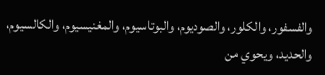والفسفور، والكلور، والصوديوم، والبوتاسيوم، والمغنيسيوم، والكالسيوم، والحديد، ويحوي من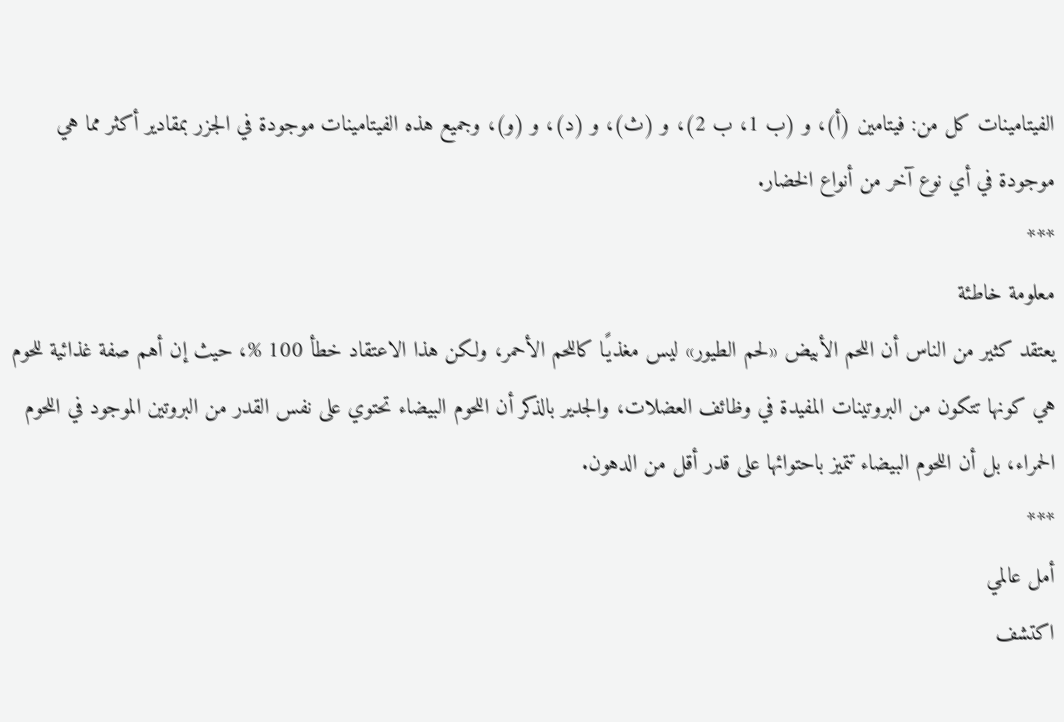الفيتامينات كل من: فيتامين (أ)، و (ب 1، ب 2)، و (ث)، و (د)، و (و)، وجميع هذه الفيتامينات موجودة في الجزر بمقادير أكثر مما هي موجودة في أي نوع آخر من أنواع الخضار.
***
معلومة خاطئة
يعتقد كثير من الناس أن اللحم الأبيض «لحم الطيور» ليس مغذيًا كاللحم الأحمر، ولكن هذا الاعتقاد خطأ 100 %، حيث إن أهم صفة غذائية للحوم هي كونها تتكون من البروتينات المفيدة في وظائف العضلات، والجدير بالذكر أن اللحوم البيضاء تحتوي على نفس القدر من البروتين الموجود في اللحوم الحمراء، بل أن اللحوم البيضاء تتميز باحتوائها على قدر أقل من الدهون.
***
أمل عالمي
اكتشف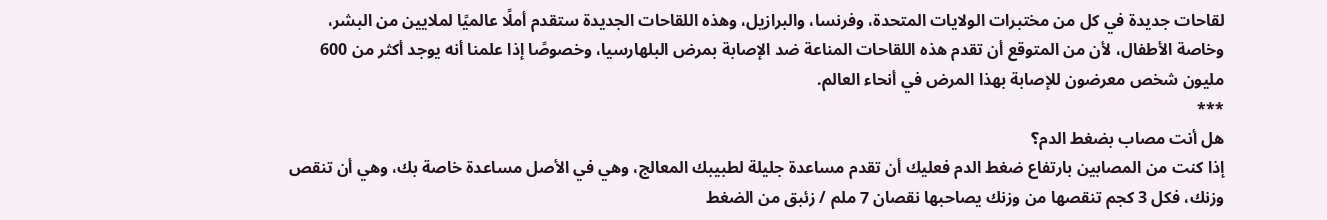لقاحات جديدة في كل من مختبرات الولايات المتحدة، وفرنسا، والبرازيل، وهذه اللقاحات الجديدة ستقدم أملًا عالميًا لملايين من البشر، وخاصة الأطفال، لأن من المتوقع أن تقدم هذه اللقاحات المناعة ضد الإصابة بمرض البلهارسيا، وخصوصًا إذا علمنا أنه يوجد أكثر من 600 مليون شخص معرضون للإصابة بهذا المرض في أنحاء العالم.
***
هل أنت مصاب بضغط الدم؟
إذا كنت من المصابين بارتفاع ضغط الدم فعليك أن تقدم مساعدة جليلة لطبيبك المعالج، وهي في الأصل مساعدة خاصة بك، وهي أن تنقص وزنك، فكل 3 كجم تنقصها من وزنك يصاحبها نقصان 7 ملم / زئبق من الضغط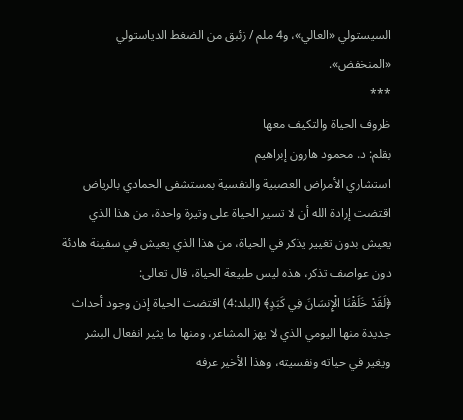السيستولي «العالي»، و4 ملم / زئبق من الضغط الدياستولي «المنخفض».
***
ظروف الحياة والتكيف معها
بقلم: د. محمود هارون إبراهيم
استشاري الأمراض العصبية والنفسية بمستشفى الحمادي بالرياض
اقتضت إرادة الله أن لا تسير الحياة على وتيرة واحدة، من هذا الذي يعيش بدون تغيير يذكر في الحياة، من هذا الذي يعيش في سفينة هادئة دون عواصف تذكر، هذه ليس طبيعة الحياة، قال تعالى:
﴿لَقَدْ خَلَقْنَا الْإِنسَانَ فِي كَبَدٍ﴾ (البلد:4) اقتضت الحياة إذن وجود أحداث جديدة منها اليومي الذي لا يهز المشاعر، ومنها ما يثير انفعال البشر ويغير في حياته ونفسيته، وهذا الأخير عرفه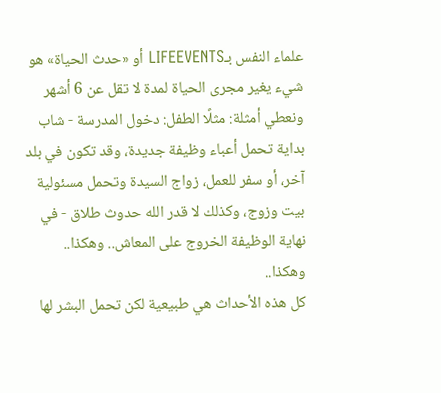علماء النفس بـLIFEEVENTS أو «حدث الحياة» هو شيء يغير مجرى الحياة لمدة لا تقل عن 6 أشهر ونعطي أمثلة: مثلًا الطفل: دخول المدرسة - شاب بداية تحمل أعباء وظيفة جديدة، وقد تكون في بلد آخر، أو سفر للعمل، زواج السيدة وتحمل مسئولية بيت وزوج، وكذلك لا قدر الله حدوث طلاق - في نهاية الوظيفة الخروج على المعاش.. وهكذا.. وهكذا..
كل هذه الأحداث هي طبيعية لكن تحمل البشر لها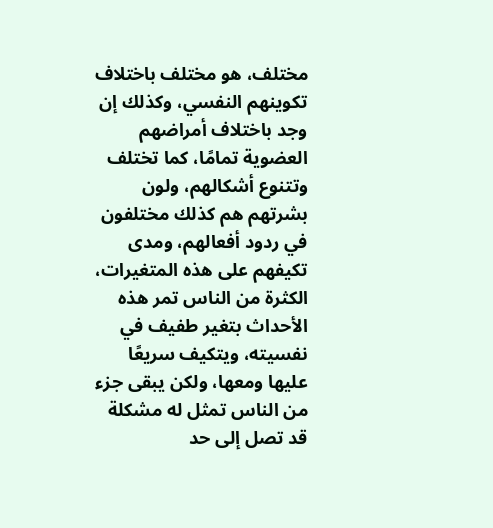مختلف، هو مختلف باختلاف تكوينهم النفسي، وكذلك إن وجد باختلاف أمراضهم العضوية تمامًا، كما تختلف وتتنوع أشكالهم، ولون بشرتهم هم كذلك مختلفون في ردود أفعالهم، ومدى تكيفهم على هذه المتغيرات، الكثرة من الناس تمر هذه الأحداث بتغير طفيف في نفسيته، ويتكيف سريعًا عليها ومعها، ولكن يبقى جزء من الناس تمثل له مشكلة قد تصل إلى حد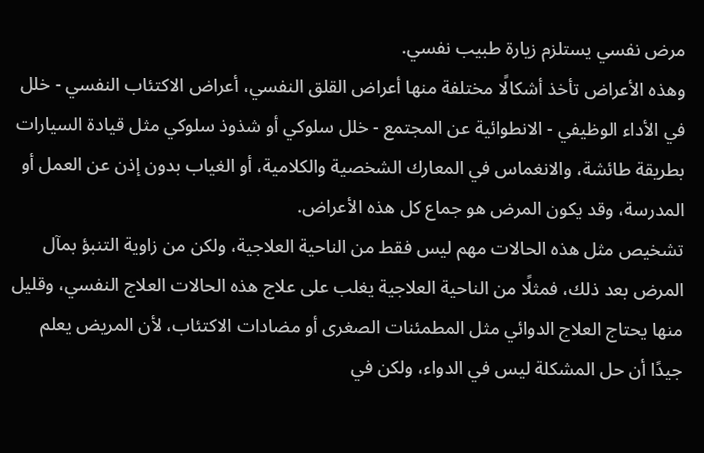مرض نفسي يستلزم زيارة طبيب نفسي.
وهذه الأعراض تأخذ أشكالًا مختلفة منها أعراض القلق النفسي، أعراض الاكتئاب النفسي - خلل في الأداء الوظيفي - الانطوائية عن المجتمع - خلل سلوكي أو شذوذ سلوكي مثل قيادة السيارات بطريقة طائشة، والانغماس في المعارك الشخصية والكلامية، أو الغياب بدون إذن عن العمل أو المدرسة، وقد يكون المرض هو جماع كل هذه الأعراض.
تشخيص مثل هذه الحالات مهم ليس فقط من الناحية العلاجية، ولكن من زاوية التنبؤ بمآل المرض بعد ذلك، فمثلًا من الناحية العلاجية يغلب على علاج هذه الحالات العلاج النفسي، وقليل منها يحتاج العلاج الدوائي مثل المطمئنات الصغرى أو مضادات الاكتئاب، لأن المريض يعلم جيدًا أن حل المشكلة ليس في الدواء، ولكن في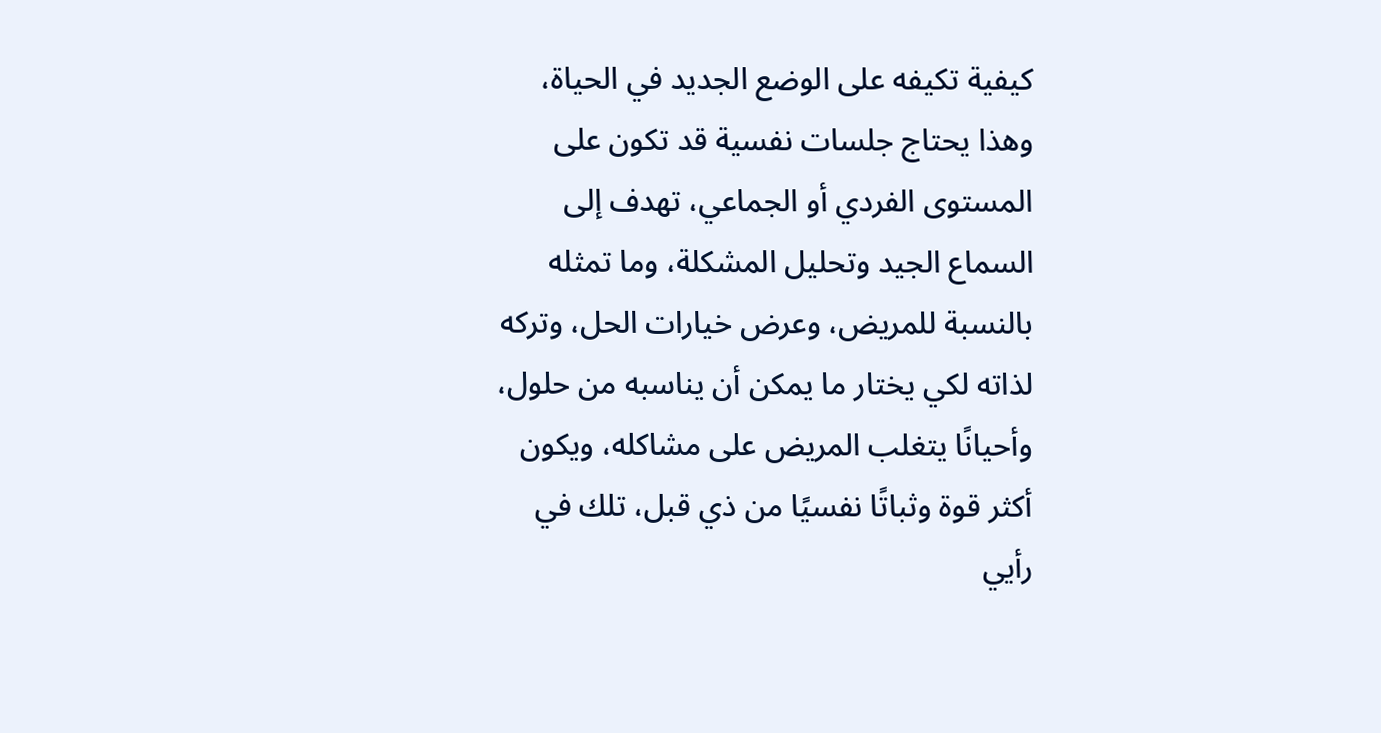كيفية تكيفه على الوضع الجديد في الحياة، وهذا يحتاج جلسات نفسية قد تكون على المستوى الفردي أو الجماعي، تهدف إلى السماع الجيد وتحليل المشكلة، وما تمثله بالنسبة للمريض، وعرض خيارات الحل، وتركه لذاته لكي يختار ما يمكن أن يناسبه من حلول، وأحيانًا يتغلب المريض على مشاكله، ويكون أكثر قوة وثباتًا نفسيًا من ذي قبل، تلك في رأيي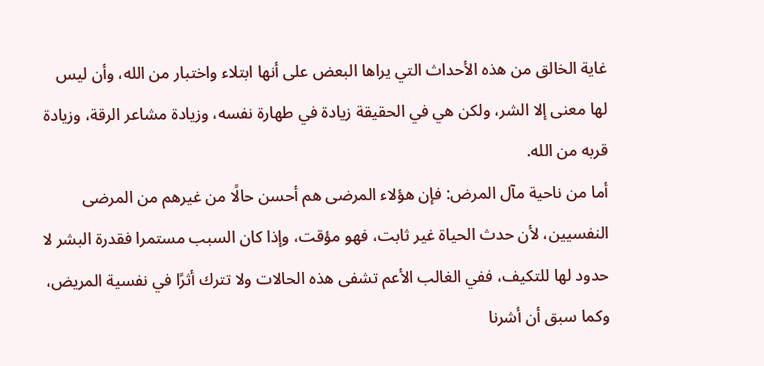غاية الخالق من هذه الأحداث التي يراها البعض على أنها ابتلاء واختبار من الله، وأن ليس لها معنى إلا الشر، ولكن هي في الحقيقة زيادة في طهارة نفسه، وزيادة مشاعر الرقة، وزيادة قربه من الله.
أما من ناحية مآل المرض: فإن هؤلاء المرضى هم أحسن حالًا من غيرهم من المرضى النفسيين، لأن حدث الحياة غير ثابت، فهو مؤقت، وإذا كان السبب مستمرا فقدرة البشر لا حدود لها للتكيف، ففي الغالب الأعم تشفى هذه الحالات ولا تترك أثرًا في نفسية المريض، وكما سبق أن أشرنا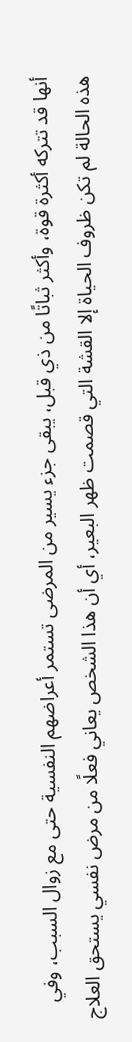أنها قد تتركه أكثرة قوة، وأكثر ثباتًا من ذي قبل، يبقى جزء يسير من المرضى تستمر أعراضهم النفسية حتى مع زوال السبب، وفي هذه الحالة لم تكن ظروف الحياة إلا القشة التي قصمت ظهر البعير، أي أن هذا الشخص يعاني فعلًا من مرض نفسي يستحق العلاج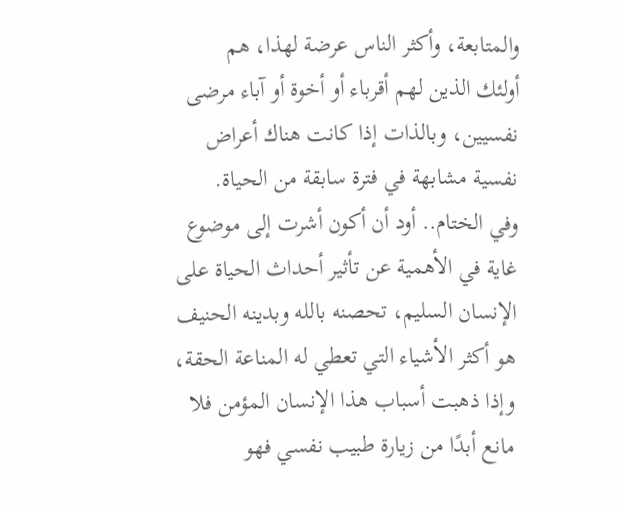والمتابعة، وأكثر الناس عرضة لهذا، هم أولئك الذين لهم أقرباء أو أخوة أو آباء مرضى نفسيين، وبالذات إذا كانت هناك أعراض نفسية مشابهة في فترة سابقة من الحياة.
وفي الختام.. أود أن أكون أشرت إلى موضوع غاية في الأهمية عن تأثير أحداث الحياة على الإنسان السليم، تحصنه بالله وبدينه الحنيف هو أكثر الأشياء التي تعطي له المناعة الحقة، وإذا ذهبت أسباب هذا الإنسان المؤمن فلا مانع أبدًا من زيارة طبيب نفسي فهو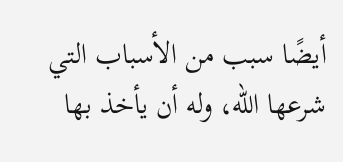أيضًا سبب من الأسباب التي شرعها الله، وله أن يأخذ بها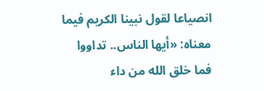انصياعا لقول نبينا الكريم فيما معناه: «أيها الناس.. تداووا فما خلق الله من داء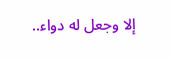إلا وجعل له دواء..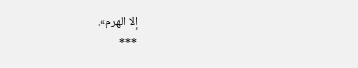إلا الهرم».
***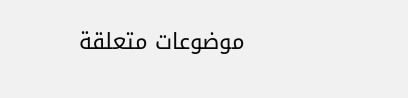موضوعات متعلقة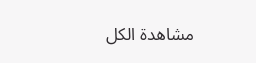مشاهدة الكل